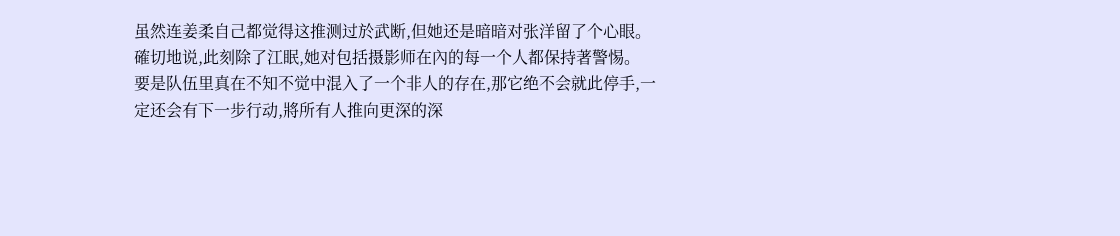虽然连姜柔自己都觉得这推测过於武断,但她还是暗暗对张洋留了个心眼。
確切地说,此刻除了江眠,她对包括摄影师在內的每一个人都保持著警惕。
要是队伍里真在不知不觉中混入了一个非人的存在,那它绝不会就此停手,一定还会有下一步行动,將所有人推向更深的深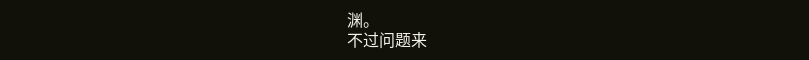渊。
不过问题来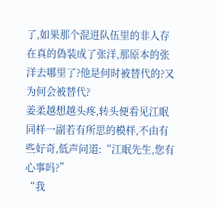了,如果那个混进队伍里的非人存在真的偽装成了张洋,那原本的张洋去哪里了?他是何时被替代的?又为何会被替代?
姜柔越想越头疼,转头便看见江眠同样一副若有所思的模样,不由有些好奇,低声问道:“江眠先生,您有心事吗?”
“我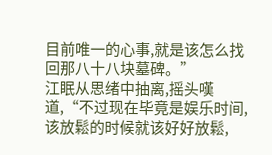目前唯一的心事,就是该怎么找回那八十八块墓碑。”
江眠从思绪中抽离,摇头嘆道,“不过现在毕竟是娱乐时间,该放鬆的时候就该好好放鬆,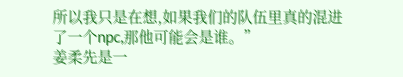所以我只是在想,如果我们的队伍里真的混进了一个npc,那他可能会是谁。”
姜柔先是一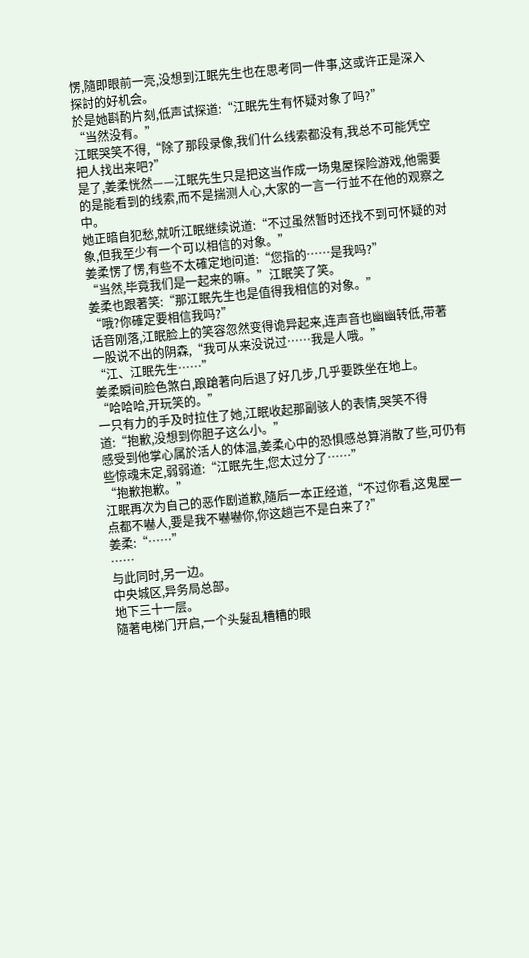愣,隨即眼前一亮,没想到江眠先生也在思考同一件事,这或许正是深入探討的好机会。
於是她斟酌片刻,低声试探道:“江眠先生有怀疑对象了吗?”
“当然没有。”
江眠哭笑不得,“除了那段录像,我们什么线索都没有,我总不可能凭空把人找出来吧?”
是了,姜柔恍然——江眠先生只是把这当作成一场鬼屋探险游戏,他需要的是能看到的线索,而不是揣测人心,大家的一言一行並不在他的观察之中。
她正暗自犯愁,就听江眠继续说道:“不过虽然暂时还找不到可怀疑的对象,但我至少有一个可以相信的对象。”
姜柔愣了愣,有些不太確定地问道:“您指的……是我吗?”
“当然,毕竟我们是一起来的嘛。”江眠笑了笑。
姜柔也跟著笑:“那江眠先生也是值得我相信的对象。”
“哦?你確定要相信我吗?”
话音刚落,江眠脸上的笑容忽然变得诡异起来,连声音也幽幽转低,带著一股说不出的阴森,“我可从来没说过……我是人哦。”
“江、江眠先生……”
姜柔瞬间脸色煞白,踉蹌著向后退了好几步,几乎要跌坐在地上。
“哈哈哈,开玩笑的。”
一只有力的手及时拉住了她,江眠收起那副骇人的表情,哭笑不得道:“抱歉,没想到你胆子这么小。”
感受到他掌心属於活人的体温,姜柔心中的恐惧感总算消散了些,可仍有些惊魂未定,弱弱道:“江眠先生,您太过分了……”
“抱歉抱歉。”
江眠再次为自己的恶作剧道歉,隨后一本正经道,“不过你看,这鬼屋一点都不嚇人,要是我不嚇嚇你,你这趟岂不是白来了?”
姜柔:“……”
……
与此同时,另一边。
中央城区,异务局总部。
地下三十一层。
隨著电梯门开启,一个头髮乱糟糟的眼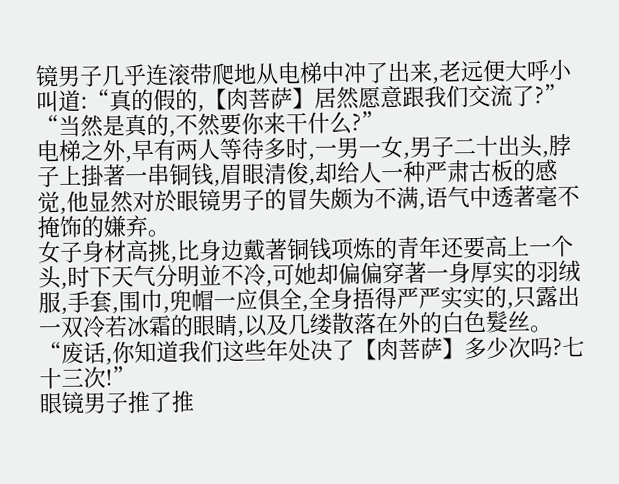镜男子几乎连滚带爬地从电梯中冲了出来,老远便大呼小叫道:“真的假的,【肉菩萨】居然愿意跟我们交流了?”
“当然是真的,不然要你来干什么?”
电梯之外,早有两人等待多时,一男一女,男子二十出头,脖子上掛著一串铜钱,眉眼清俊,却给人一种严肃古板的感觉,他显然对於眼镜男子的冒失颇为不满,语气中透著毫不掩饰的嫌弃。
女子身材高挑,比身边戴著铜钱项炼的青年还要高上一个头,时下天气分明並不冷,可她却偏偏穿著一身厚实的羽绒服,手套,围巾,兜帽一应俱全,全身捂得严严实实的,只露出一双冷若冰霜的眼睛,以及几缕散落在外的白色髮丝。
“废话,你知道我们这些年处决了【肉菩萨】多少次吗?七十三次!”
眼镜男子推了推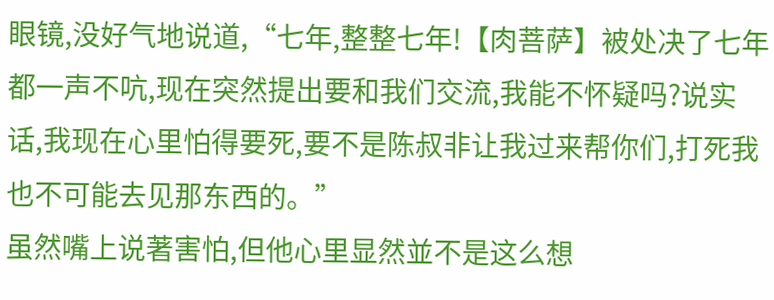眼镜,没好气地说道,“七年,整整七年!【肉菩萨】被处决了七年都一声不吭,现在突然提出要和我们交流,我能不怀疑吗?说实话,我现在心里怕得要死,要不是陈叔非让我过来帮你们,打死我也不可能去见那东西的。”
虽然嘴上说著害怕,但他心里显然並不是这么想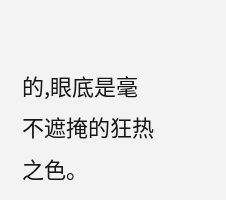的,眼底是毫不遮掩的狂热之色。